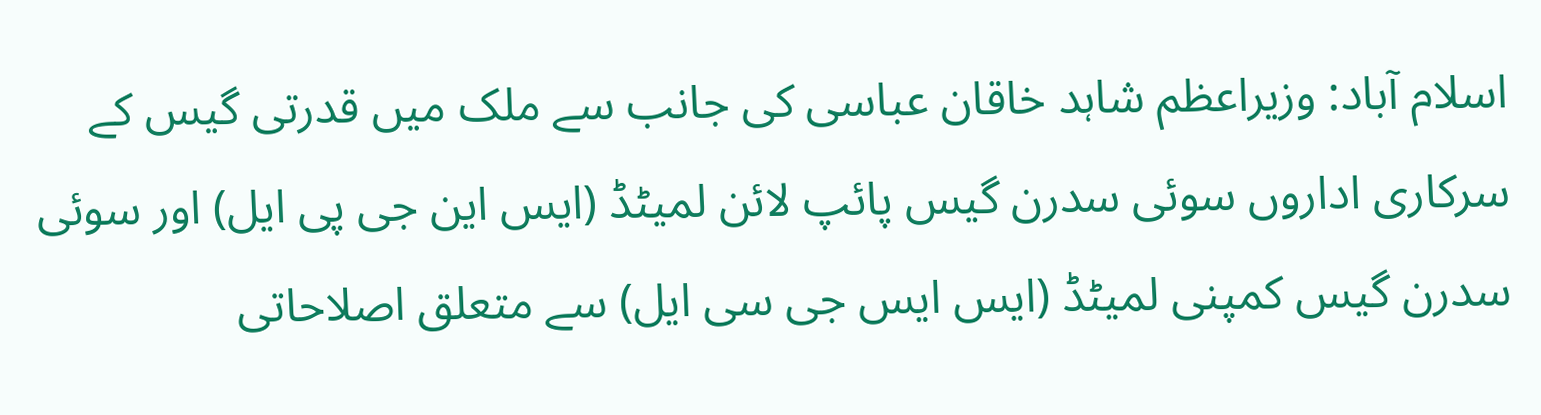اسلام آباد: وزیراعظم شاہد خاقان عباسی کی جانب سے ملک میں قدرتی گیس کے سرکاری اداروں سوئی سدرن گیس پائپ لائن لمیٹڈ (ایس این جی پی ایل) اور سوئی سدرن گیس کمپنی لمیٹڈ (ایس ایس جی سی ایل) سے متعلق اصلاحاتی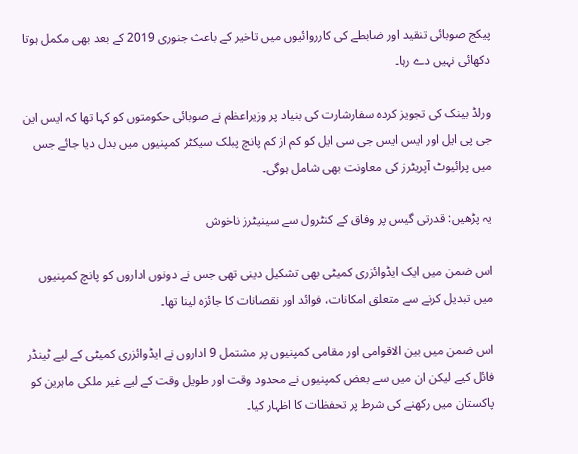پیکج صوبائی تنقید اور ضابطے کی کارروائیوں میں تاخیر کے باعث جنوری 2019 کے بعد بھی مکمل ہوتا دکھائی نہیں دے رہا۔

ورلڈ بینک کی تجویز کردہ سفارشارت کی بنیاد پر وزیراعظم نے صوبائی حکومتوں کو کہا تھا کہ ایس این جی پی ایل اور ایس ایس جی سی ایل کو کم از کم پانچ پبلک سیکٹر کمپنیوں میں بدل دیا جائے جس میں پرائیوٹ آپریٹرز کی معاونت بھی شامل ہوگی۔

یہ پڑھیں: قدرتی گیس پر وفاق کے کنٹرول سے سینیٹرز ناخوش

اس ضمن میں ایک ایڈوائزری کمیٹی بھی تشکیل دینی تھی جس نے دونوں اداروں کو پانچ کمپنیوں میں تبدیل کرنے سے متعلق امکانات، فوائد اور نقصانات کا جائزہ لینا تھا۔

اس ضمن میں بین الاقوامی اور مقامی کمپنیوں پر مشتمل 9 اداروں نے ایڈوائزری کمیٹی کے لیے ٹینڈر فائل کیے لیکن ان میں سے بعض کمپنیوں نے محدود وقت اور طویل وقت کے لیے غیر ملکی ماہرین کو پاکستان میں رکھنے کی شرط پر تحفظات کا اظہار کیا۔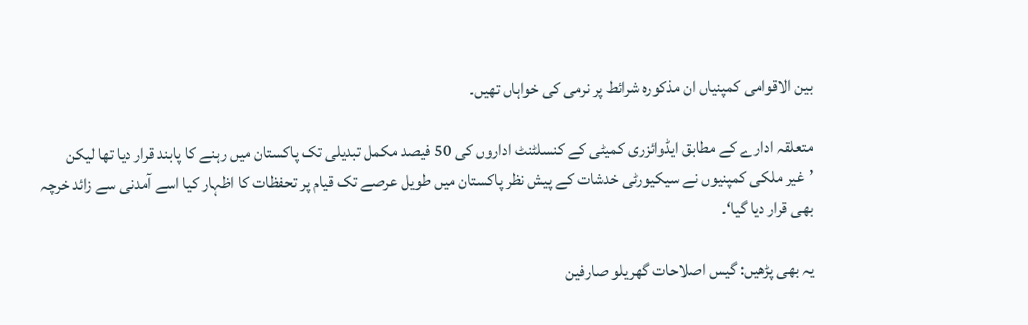بین الاقوامی کمپنیاں ان مذکورہ شرائط پر نرمی کی خواہاں تھیں۔

متعلقہ ادارے کے مطابق ایڈوائزری کمیٹی کے کنسلٹنٹ اداروں کی 50 فیصد مکمل تبدیلی تک پاکستان میں رہنے کا پابند قرار دیا تھا لیکن ’غیر ملکی کمپنیوں نے سیکیورٹی خدشات کے پیش نظر پاکستان میں طویل عرصے تک قیام پر تحفظات کا اظہار کیا اسے آمدنی سے زائد خرچہ بھی قرار دیا گیا‘۔

یہ بھی پڑھیں: گیس اصلاحات گھریلو صارفین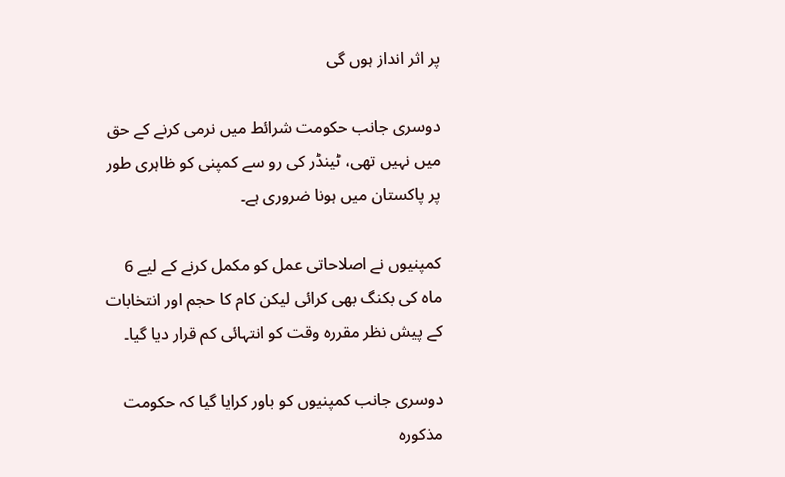پر اثر انداز ہوں گی

دوسری جانب حکومت شرائط میں نرمی کرنے کے حق میں نہیں تھی، ٹینڈر کی رو سے کمپنی کو ظاہری طور پر پاکستان میں ہونا ضروری ہے۔

کمپنیوں نے اصلاحاتی عمل کو مکمل کرنے کے لیے 6 ماہ کی بکنگ بھی کرائی لیکن کام کا حجم اور انتخابات کے پیش نظر مقررہ وقت کو انتہائی کم قرار دیا گیا۔

دوسری جانب کمپنیوں کو باور کرایا گیا کہ حکومت مذکورہ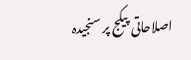اصلاحاتی پیکج پر سنجیدہ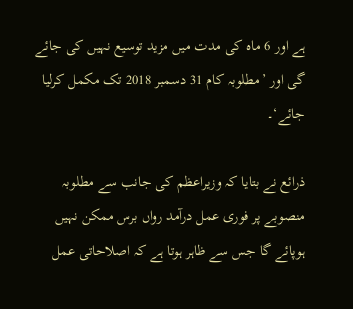ہے اور 6 ماہ کی مدت میں مزید توسیع نہیں کی جائے گی اور ’مطلوبہ کام 31 دسمبر 2018 تک مکمل کرلیا جائے‘۔

ذرائع نے بتایا کہ وزیراعظم کی جانب سے مطلوبہ منصوبے پر فوری عمل درآمد رواں برس ممکن نہیں ہوپائے گا جس سے ظاہر ہوتا ہے کہ اصلاحاتی عمل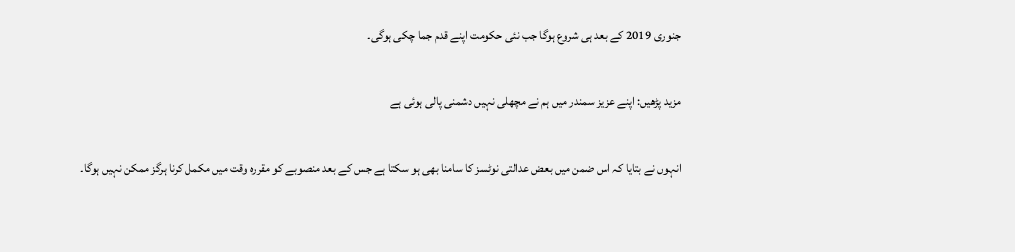جنوری 2019 کے بعد ہی شروع ہوگا جب نئی حکومت اپنے قدم جما چکی ہوگی۔

مزید پڑھیں: اپنے عزیز سمندر میں ہم نے مچھلی نہیں دشمنی پالی ہوئی ہے

انہوں نے بتایا کہ اس ضمن میں بعض عدالتی نوٹسز کا سامنا بھی ہو سکتا ہے جس کے بعد منصوبے کو مقررہ وقت میں مکمل کرنا ہرگز ممکن نہیں ہوگا۔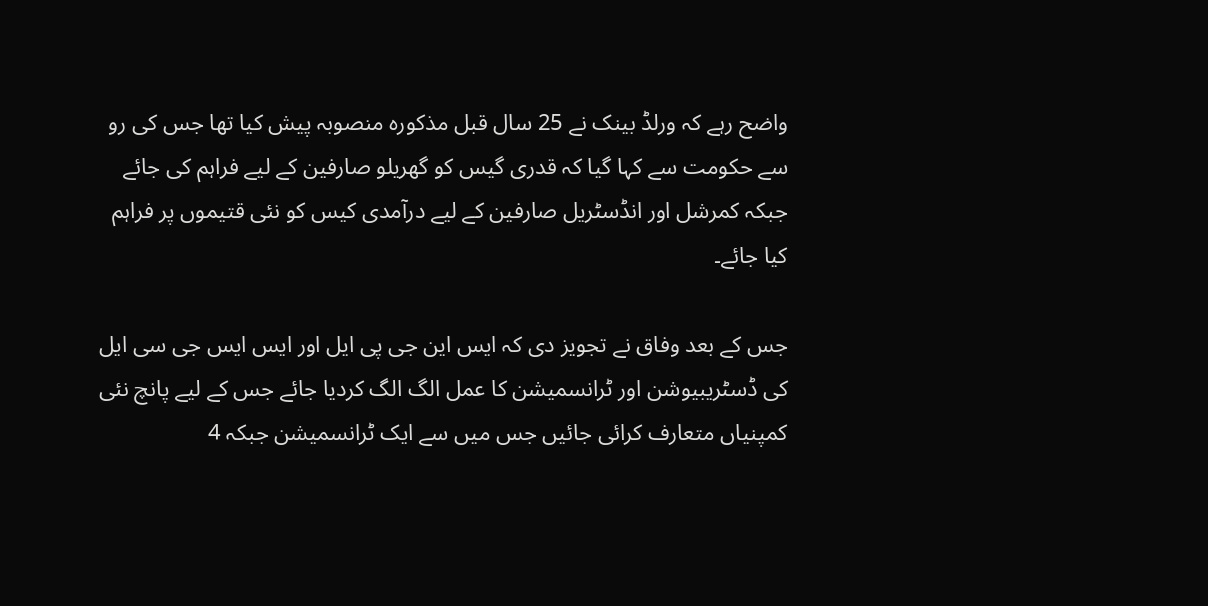واضح رہے کہ ورلڈ بینک نے 25 سال قبل مذکورہ منصوبہ پیش کیا تھا جس کی رو سے حکومت سے کہا گیا کہ قدری گیس کو گھریلو صارفین کے لیے فراہم کی جائے جبکہ کمرشل اور انڈسٹریل صارفین کے لیے درآمدی کیس کو نئی قتیموں پر فراہم کیا جائے۔

جس کے بعد وفاق نے تجویز دی کہ ایس این جی پی ایل اور ایس ایس جی سی ایل کی ڈسٹریبیوشن اور ٹرانسمیشن کا عمل الگ الگ کردیا جائے جس کے لیے پانچ نئی کمپنیاں متعارف کرائی جائیں جس میں سے ایک ٹرانسمیشن جبکہ 4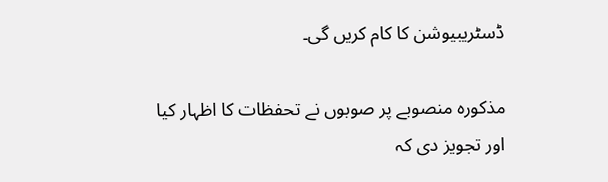ڈسٹریبیوشن کا کام کریں گی۔

مذکورہ منصوبے پر صوبوں نے تحفظات کا اظہار کیا اور تجویز دی کہ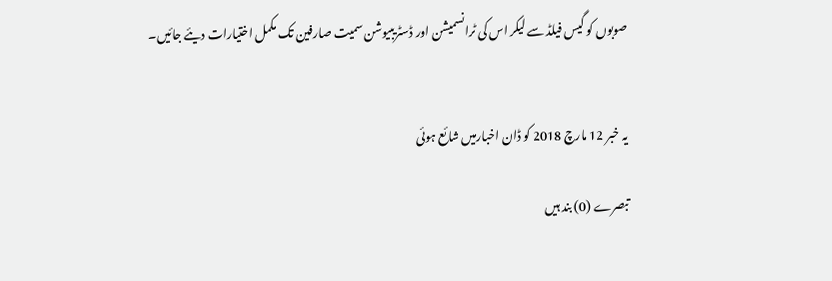صوبوں کو گیس فیلڈ سے لیکر اس کی ٹرانسمیشن اور ڈسٹریبیوشن سمیت صارفین تک مکمل اختیارات دیئے جائیں۔


یہ خبر 12 مارچ 2018 کو ڈان اخبارمیں شائع ہوئی

تبصرے (0) بند ہیں